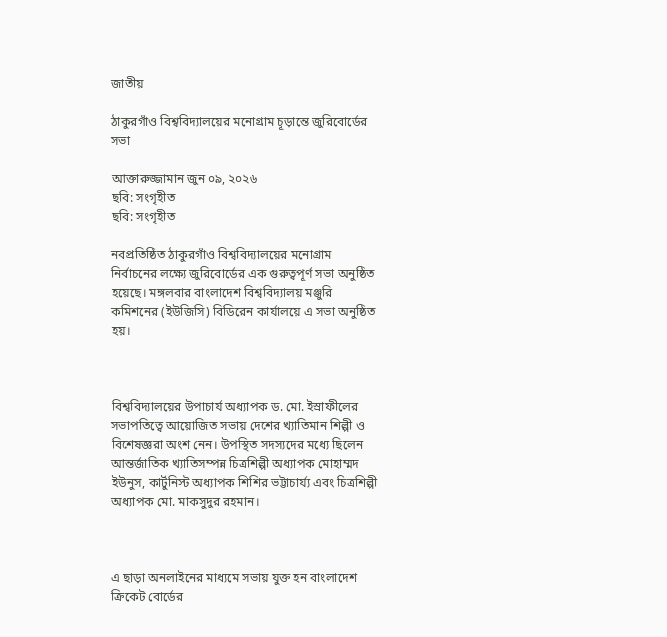জাতীয়

ঠাকুরগাঁও বিশ্ববিদ্যালয়ের মনোগ্রাম চূড়ান্তে জুরিবোর্ডের সভা

আক্তারুজ্জামান জুন ০৯, ২০২৬
ছবি: সংগৃহীত
ছবি: সংগৃহীত

নবপ্রতিষ্ঠিত ঠাকুরগাঁও বিশ্ববিদ্যালয়ের মনোগ্রাম নির্বাচনের লক্ষ্যে জুরিবোর্ডের এক গুরুত্বপূর্ণ সভা অনুষ্ঠিত হয়েছে। মঙ্গলবার বাংলাদেশ বিশ্ববিদ্যালয় মঞ্জুরি কমিশনের (ইউজিসি) বিডিরেন কার্যালয়ে এ সভা অনুষ্ঠিত হয়।



বিশ্ববিদ্যালয়ের উপাচার্য অধ্যাপক ড. মো. ইস্রাফীলের সভাপতিত্বে আয়োজিত সভায় দেশের খ্যাতিমান শিল্পী ও বিশেষজ্ঞরা অংশ নেন। উপস্থিত সদস্যদের মধ্যে ছিলেন আন্তর্জাতিক খ্যাতিসম্পন্ন চিত্রশিল্পী অধ্যাপক মোহাম্মদ ইউনুস, কার্টুনিস্ট অধ্যাপক শিশির ভট্টাচার্য্য এবং চিত্রশিল্পী অধ্যাপক মো. মাকসুদুর রহমান।



এ ছাড়া অনলাইনের মাধ্যমে সভায় যুক্ত হন বাংলাদেশ ক্রিকেট বোর্ডের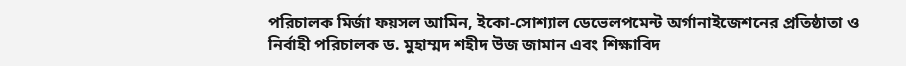পরিচালক মির্জা ফয়সল আমিন, ইকো-সোশ্যাল ডেভেলপমেন্ট অর্গানাইজেশনের প্রতিষ্ঠাতা ও নির্বাহী পরিচালক ড. মুহাম্মদ শহীদ উজ জামান এবং শিক্ষাবিদ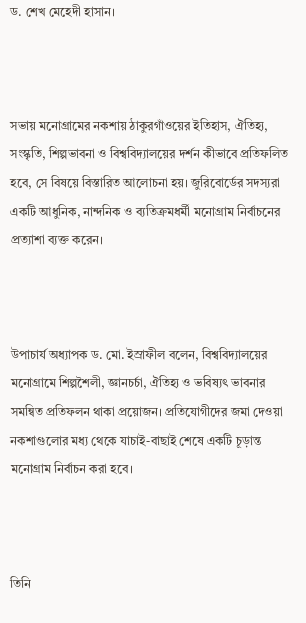ড. শেখ মেহেদী হাসান।



সভায় মনোগ্রামের নকশায় ঠাকুরগাঁওয়ের ইতিহাস, ঐতিহ্য, সংস্কৃতি, শিল্পভাবনা ও বিশ্ববিদ্যালয়ের দর্শন কীভাবে প্রতিফলিত হবে, সে বিষয়ে বিস্তারিত আলোচনা হয়। জুরিবোর্ডের সদস্যরা একটি আধুনিক, নান্দনিক ও ব্যতিক্রমধর্মী মনোগ্রাম নির্বাচনের প্রত্যাশা ব্যক্ত করেন।



উপাচার্য অধ্যাপক ড. মো. ইস্রাফীল বলেন, বিশ্ববিদ্যালয়ের মনোগ্রামে শিল্পশৈলী, জ্ঞানচর্চা, ঐতিহ্য ও ভবিষ্যৎ ভাবনার সমন্বিত প্রতিফলন থাকা প্রয়োজন। প্রতিযোগীদের জমা দেওয়া নকশাগুলোর মধ্য থেকে যাচাই-বাছাই শেষে একটি চূড়ান্ত মনোগ্রাম নির্বাচন করা হবে।



তিনি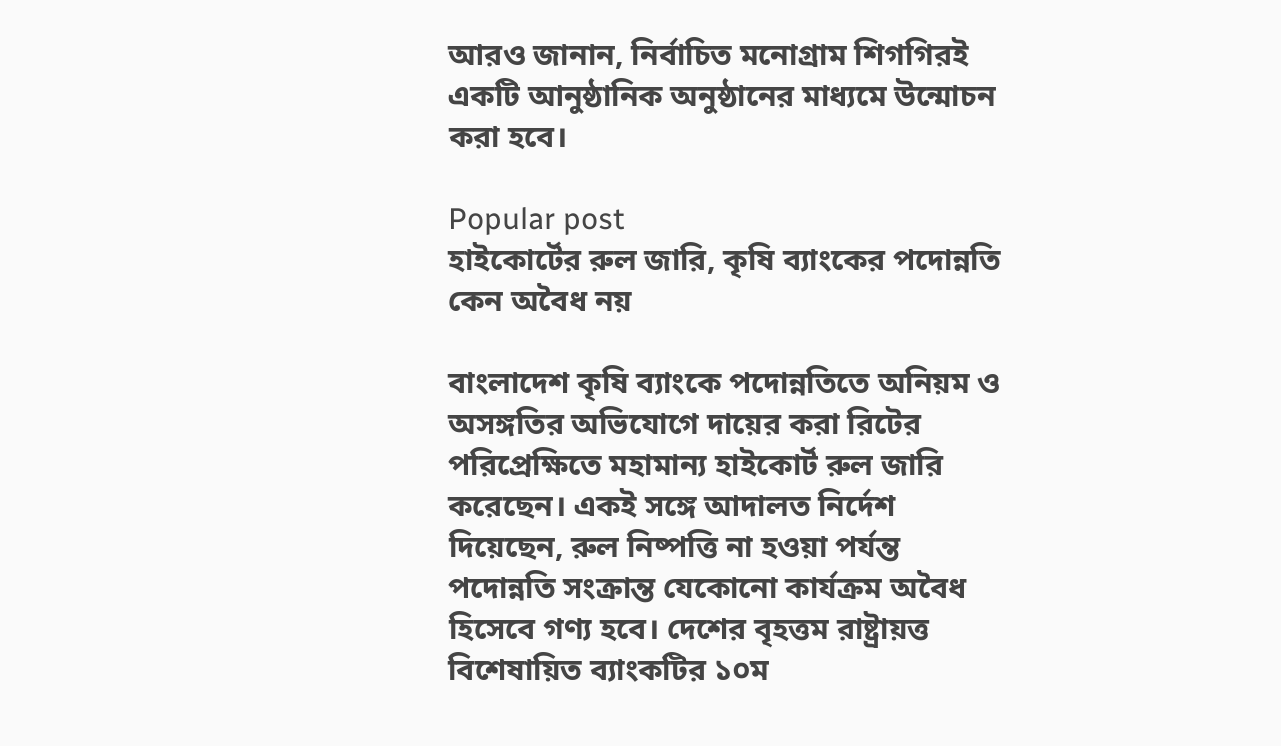আরও জানান, নির্বাচিত মনোগ্রাম শিগগিরই একটি আনুষ্ঠানিক অনুষ্ঠানের মাধ্যমে উন্মোচন করা হবে।

Popular post
হাইকোর্টের রুল জারি, কৃষি ব্যাংকের পদোন্নতি কেন অবৈধ নয়

বাংলাদেশ কৃষি ব্যাংকে পদোন্নতিতে অনিয়ম ও অসঙ্গতির অভিযোগে দায়ের করা রিটের পরিপ্রেক্ষিতে মহামান্য হাইকোর্ট রুল জারি করেছেন। একই সঙ্গে আদালত নির্দেশ দিয়েছেন, রুল নিষ্পত্তি না হওয়া পর্যন্ত পদোন্নতি সংক্রান্ত যেকোনো কার্যক্রম অবৈধ হিসেবে গণ্য হবে। দেশের বৃহত্তম রাষ্ট্রায়ত্ত বিশেষায়িত ব্যাংকটির ১০ম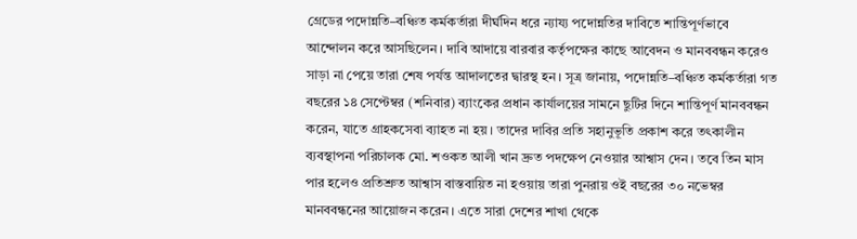গ্রেডের পদোন্নতি–বঞ্চিত কর্মকর্তারা দীর্ঘদিন ধরে ন্যায্য পদোন্নতির দাবিতে শান্তিপূর্ণভাবে আন্দোলন করে আসছিলেন। দাবি আদায়ে বারবার কর্তৃপক্ষের কাছে আবেদন ও মানববন্ধন করেও সাড়া না পেয়ে তারা শেষ পর্যন্ত আদালতের দ্বারস্থ হন। সূত্র জানায়, পদোন্নতি–বঞ্চিত কর্মকর্তারা গত বছরের ১৪ সেপ্টেম্বর (শনিবার) ব্যাংকের প্রধান কার্যালয়ের সামনে ছুটির দিনে শান্তিপূর্ণ মানববন্ধন করেন, যাতে গ্রাহকসেবা ব্যাহত না হয়। তাদের দাবির প্রতি সহানুভূতি প্রকাশ করে তৎকালীন ব্যবস্থাপনা পরিচালক মো. শওকত আলী খান দ্রুত পদক্ষেপ নেওয়ার আশ্বাস দেন। তবে তিন মাস পার হলেও প্রতিশ্রুত আশ্বাস বাস্তবায়িত না হওয়ায় তারা পুনরায় ওই বছরের ৩০ নভেম্বর মানববন্ধনের আয়োজন করেন। এতে সারা দেশের শাখা থেকে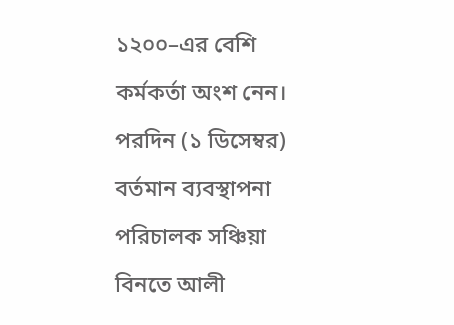১২০০–এর বেশি কর্মকর্তা অংশ নেন। পরদিন (১ ডিসেম্বর) বর্তমান ব্যবস্থাপনা পরিচালক সঞ্চিয়া বিনতে আলী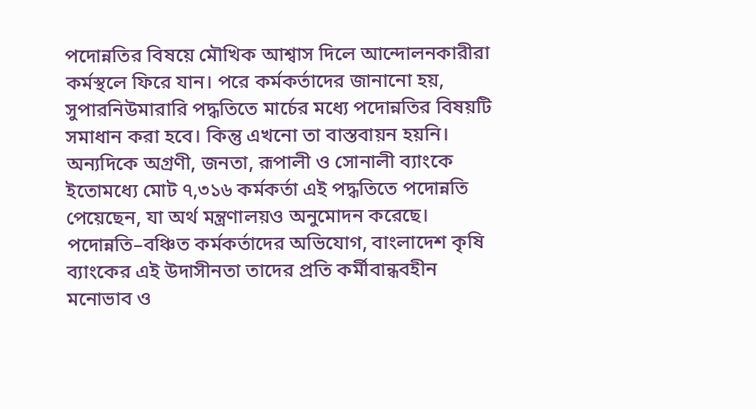পদোন্নতির বিষয়ে মৌখিক আশ্বাস দিলে আন্দোলনকারীরা কর্মস্থলে ফিরে যান। পরে কর্মকর্তাদের জানানো হয়, সুপারনিউমারারি পদ্ধতিতে মার্চের মধ্যে পদোন্নতির বিষয়টি সমাধান করা হবে। কিন্তু এখনো তা বাস্তবায়ন হয়নি। অন্যদিকে অগ্রণী, জনতা, রূপালী ও সোনালী ব্যাংকে ইতোমধ্যে মোট ৭,৩১৬ কর্মকর্তা এই পদ্ধতিতে পদোন্নতি পেয়েছেন, যা অর্থ মন্ত্রণালয়ও অনুমোদন করেছে। পদোন্নতি–বঞ্চিত কর্মকর্তাদের অভিযোগ, বাংলাদেশ কৃষি ব্যাংকের এই উদাসীনতা তাদের প্রতি কর্মীবান্ধবহীন মনোভাব ও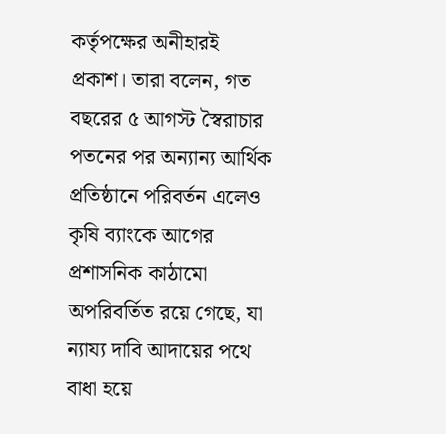কর্তৃপক্ষের অনীহারই প্রকাশ। তারা বলেন, গত বছরের ৫ আগস্ট স্বৈরাচার পতনের পর অন্যান্য আর্থিক প্রতিষ্ঠানে পরিবর্তন এলেও কৃষি ব্যাংকে আগের প্রশাসনিক কাঠামো অপরিবর্তিত রয়ে গেছে, যা ন্যায্য দাবি আদায়ের পথে বাধা হয়ে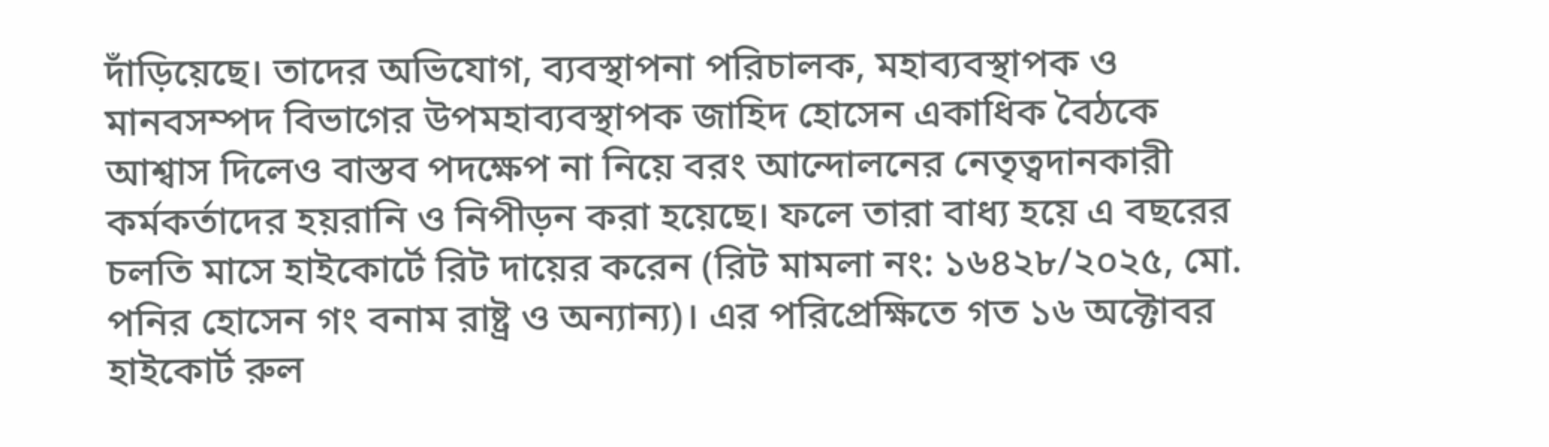দাঁড়িয়েছে। তাদের অভিযোগ, ব্যবস্থাপনা পরিচালক, মহাব্যবস্থাপক ও মানবসম্পদ বিভাগের উপমহাব্যবস্থাপক জাহিদ হোসেন একাধিক বৈঠকে আশ্বাস দিলেও বাস্তব পদক্ষেপ না নিয়ে বরং আন্দোলনের নেতৃত্বদানকারী কর্মকর্তাদের হয়রানি ও নিপীড়ন করা হয়েছে। ফলে তারা বাধ্য হয়ে এ বছরের চলতি মাসে হাইকোর্টে রিট দায়ের করেন (রিট মামলা নং: ১৬৪২৮/২০২৫, মো. পনির হোসেন গং বনাম রাষ্ট্র ও অন্যান্য)। এর পরিপ্রেক্ষিতে গত ১৬ অক্টোবর হাইকোর্ট রুল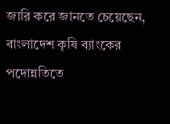জারি করে জানতে চেয়েছেন, বাংলাদেশ কৃষি ব্যাংকের পদোন্নতিতে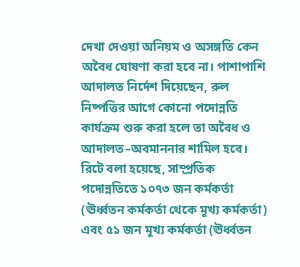দেখা দেওয়া অনিয়ম ও অসঙ্গতি কেন অবৈধ ঘোষণা করা হবে না। পাশাপাশি আদালত নির্দেশ দিয়েছেন, রুল নিষ্পত্তির আগে কোনো পদোন্নতি কার্যক্রম শুরু করা হলে তা অবৈধ ও আদালত–অবমাননার শামিল হবে। রিটে বলা হয়েছে, সাম্প্রতিক পদোন্নতিতে ১০৭৩ জন কর্মকর্তা (ঊর্ধ্বতন কর্মকর্তা থেকে মূখ্য কর্মকর্তা) এবং ৫১ জন মূখ্য কর্মকর্তা (ঊর্ধ্বতন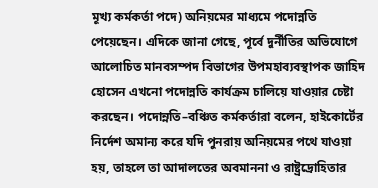মূখ্য কর্মকর্তা পদে) অনিয়মের মাধ্যমে পদোন্নতি পেয়েছেন। এদিকে জানা গেছে, পূর্বে দুর্নীতির অভিযোগে আলোচিত মানবসম্পদ বিভাগের উপমহাব্যবস্থাপক জাহিদ হোসেন এখনো পদোন্নতি কার্যক্রম চালিয়ে যাওয়ার চেষ্টা করছেন। পদোন্নতি–বঞ্চিত কর্মকর্তারা বলেন, হাইকোর্টের নির্দেশ অমান্য করে যদি পুনরায় অনিয়মের পথে যাওয়া হয়, তাহলে তা আদালতের অবমাননা ও রাষ্ট্রদ্রোহিতার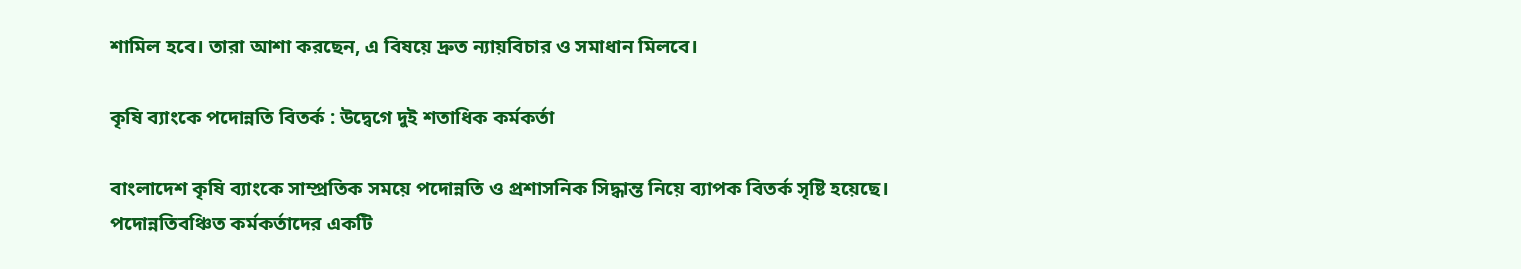শামিল হবে। তারা আশা করছেন, এ বিষয়ে দ্রুত ন্যায়বিচার ও সমাধান মিলবে।

কৃষি ব্যাংকে পদোন্নতি বিতর্ক : উদ্বেগে দুই শতাধিক কর্মকর্তা

বাংলাদেশ কৃষি ব্যাংকে সাম্প্রতিক সময়ে পদোন্নতি ও প্রশাসনিক সিদ্ধান্ত নিয়ে ব্যাপক বিতর্ক সৃষ্টি হয়েছে। পদোন্নতিবঞ্চিত কর্মকর্তাদের একটি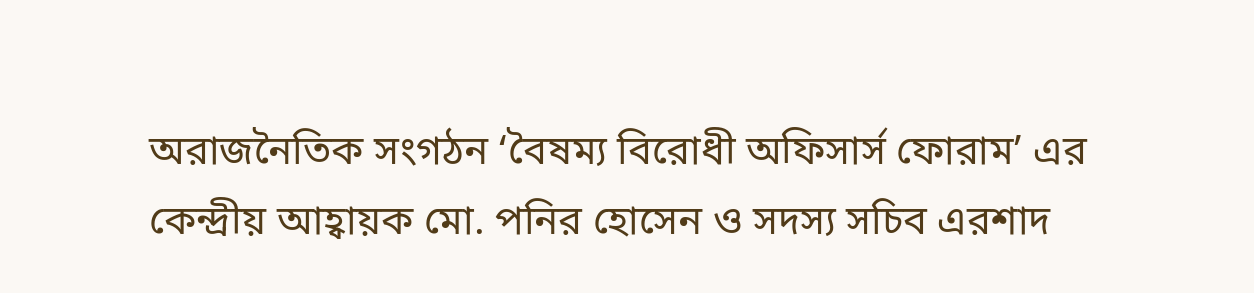অরাজনৈতিক সংগঠন ‘বৈষম্য বিরোধী অফিসার্স ফোরাম’ এর কেন্দ্রীয় আহ্বায়ক মো. পনির হোসেন ও সদস্য সচিব এরশাদ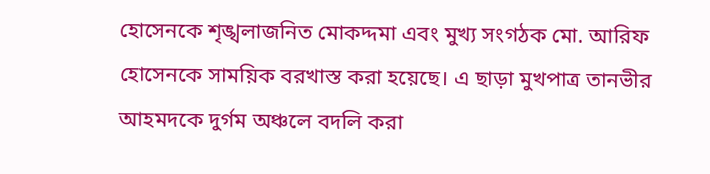হোসেনকে শৃঙ্খলাজনিত মোকদ্দমা এবং মুখ্য সংগঠক মো. আরিফ হোসেনকে সাময়িক বরখাস্ত করা হয়েছে। এ ছাড়া মুখপাত্র তানভীর আহমদকে দুর্গম অঞ্চলে বদলি করা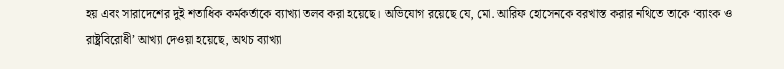হয় এবং সারাদেশের দুই শতাধিক কর্মকর্তাকে ব্যাখ্যা তলব করা হয়েছে। অভিযোগ রয়েছে যে, মো. আরিফ হোসেনকে বরখাস্ত করার নথিতে তাকে ‘ব্যাংক ও রাষ্ট্রবিরোধী’ আখ্যা দেওয়া হয়েছে, অথচ ব্যাখ্যা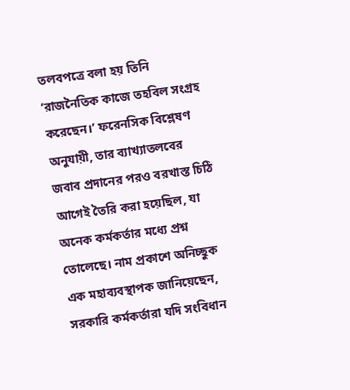তলবপত্রে বলা হয় তিনি ‘রাজনৈতিক কাজে তহবিল সংগ্রহ করেছেন।’ ফরেনসিক বিশ্লেষণ অনুযায়ী, তার ব্যাখ্যাতলবের জবাব প্রদানের পরও বরখাস্ত চিঠি আগেই তৈরি করা হয়েছিল, যা অনেক কর্মকর্তার মধ্যে প্রশ্ন তোলেছে। নাম প্রকাশে অনিচ্ছুক এক মহাব্যবস্থাপক জানিয়েছেন, সরকারি কর্মকর্তারা যদি সংবিধান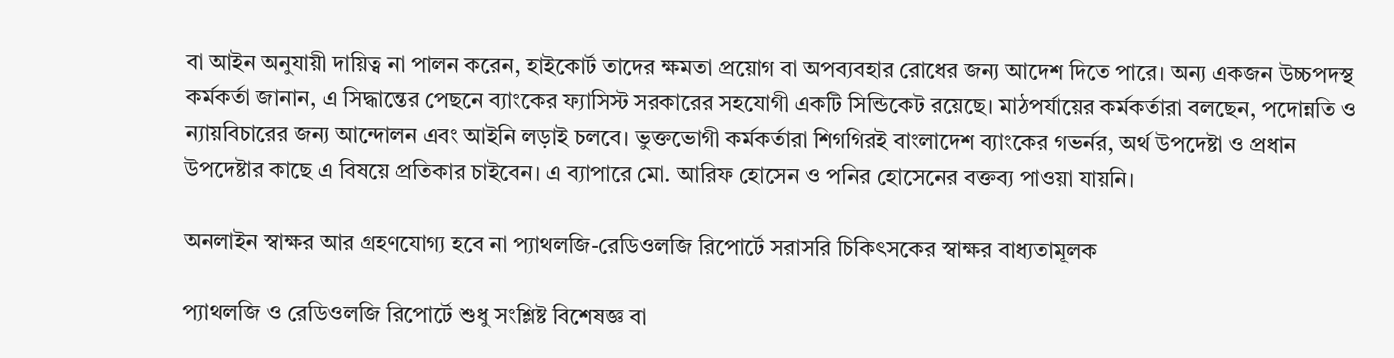বা আইন অনুযায়ী দায়িত্ব না পালন করেন, হাইকোর্ট তাদের ক্ষমতা প্রয়োগ বা অপব্যবহার রোধের জন্য আদেশ দিতে পারে। অন্য একজন উচ্চপদস্থ কর্মকর্তা জানান, এ সিদ্ধান্তের পেছনে ব্যাংকের ফ্যাসিস্ট সরকারের সহযোগী একটি সিন্ডিকেট রয়েছে। মাঠপর্যায়ের কর্মকর্তারা বলছেন, পদোন্নতি ও ন্যায়বিচারের জন্য আন্দোলন এবং আইনি লড়াই চলবে। ভুক্তভোগী কর্মকর্তারা শিগগিরই বাংলাদেশ ব্যাংকের গভর্নর, অর্থ উপদেষ্টা ও প্রধান উপদেষ্টার কাছে এ বিষয়ে প্রতিকার চাইবেন। এ ব্যাপারে মো. আরিফ হোসেন ও পনির হোসেনের বক্তব্য পাওয়া যায়নি।

অনলাইন স্বাক্ষর আর গ্রহণযোগ্য হবে না প্যাথলজি-রেডিওলজি রিপোর্টে সরাসরি চিকিৎসকের স্বাক্ষর বাধ্যতামূলক

প্যাথলজি ও রেডিওলজি রিপোর্টে শুধু সংশ্লিষ্ট বিশেষজ্ঞ বা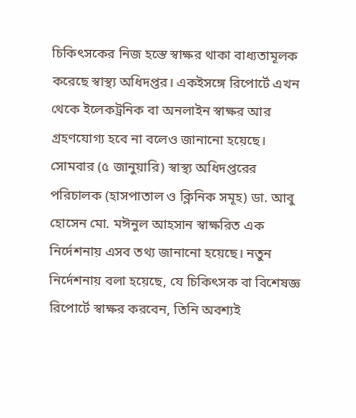চিকিৎসকের নিজ হস্তে স্বাক্ষর থাকা বাধ্যতামূলক করেছে স্বাস্থ্য অধিদপ্তর। একইসঙ্গে রিপোর্টে এখন থেকে ইলেকট্রনিক বা অনলাইন স্বাক্ষর আর গ্রহণযোগ্য হবে না বলেও জানানো হয়েছে। সোমবার (৫ জানুয়ারি) স্বাস্থ্য অধিদপ্তরের পরিচালক (হাসপাতাল ও ক্লিনিক সমূহ) ডা. আবু হোসেন মো. মঈনুল আহসান স্বাক্ষরিত এক নির্দেশনায় এসব তথ্য জানানো হয়েছে। নতুন নির্দেশনায় বলা হয়েছে, যে চিকিৎসক বা বিশেষজ্ঞ রিপোর্টে স্বাক্ষর করবেন, তিনি অবশ্যই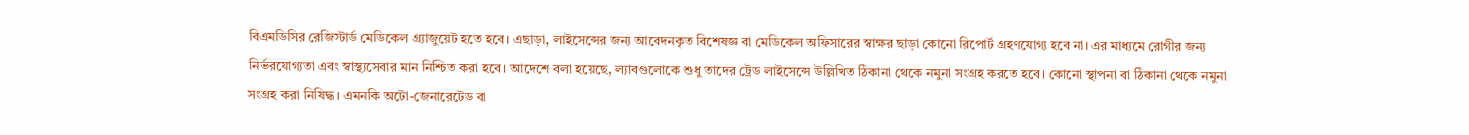বিএমডিসির রেজিস্টার্ড মেডিকেল গ্র্যাজুয়েট হতে হবে। এছাড়া, লাইসেন্সের জন্য আবেদনকৃত বিশেষজ্ঞ বা মেডিকেল অফিসারের স্বাক্ষর ছাড়া কোনো রিপোর্ট গ্রহণযোগ্য হবে না। এর মাধ্যমে রোগীর জন্য নির্ভরযোগ্যতা এবং স্বাস্থ্যসেবার মান নিশ্চিত করা হবে। আদেশে বলা হয়েছে, ল্যাবগুলোকে শুধু তাদের ট্রেড লাইসেন্সে উল্লিখিত ঠিকানা থেকে নমুনা সংগ্রহ করতে হবে। কোনো স্থাপনা বা ঠিকানা থেকে নমুনা সংগ্রহ করা নিষিদ্ধ। এমনকি অটো-জেনারেটেড বা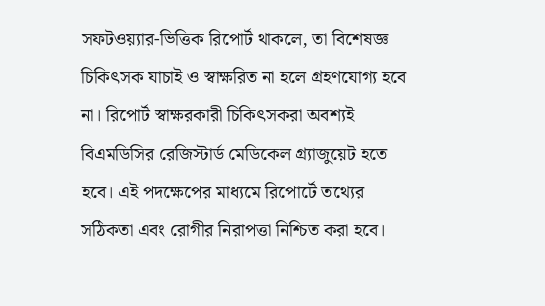সফটওয়্যার-ভিত্তিক রিপোর্ট থাকলে, তা বিশেষজ্ঞ চিকিৎসক যাচাই ও স্বাক্ষরিত না হলে গ্রহণযোগ্য হবে না। রিপোর্ট স্বাক্ষরকারী চিকিৎসকরা অবশ্যই বিএমডিসির রেজিস্টার্ড মেডিকেল গ্র্যাজুয়েট হতে হবে। এই পদক্ষেপের মাধ্যমে রিপোর্টে তথ্যের সঠিকতা এবং রোগীর নিরাপত্তা নিশ্চিত করা হবে।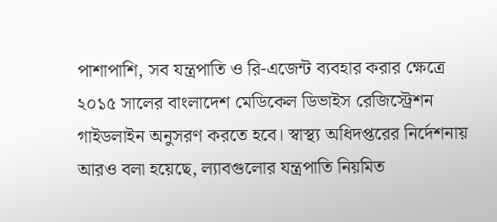পাশাপাশি, সব যন্ত্রপাতি ও রি-এজেন্ট ব্যবহার করার ক্ষেত্রে ২০১৫ সালের বাংলাদেশ মেডিকেল ডিভাইস রেজিস্ট্রেশন গাইডলাইন অনুসরণ করতে হবে। স্বাস্থ্য অধিদপ্তরের নির্দেশনায় আরও বলা হয়েছে, ল্যাবগুলোর যন্ত্রপাতি নিয়মিত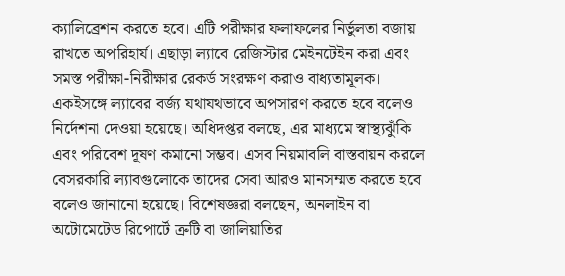ক্যালিব্রেশন করতে হবে। এটি পরীক্ষার ফলাফলের নির্ভুলতা বজায় রাখতে অপরিহার্য। এছাড়া ল্যাবে রেজিস্টার মেইনটেইন করা এবং সমস্ত পরীক্ষা-নিরীক্ষার রেকর্ড সংরক্ষণ করাও বাধ্যতামূলক। একইসঙ্গে ল্যাবের বর্জ্য যথাযথভাবে অপসারণ করতে হবে বলেও নির্দেশনা দেওয়া হয়েছে। অধিদপ্তর বলছে, এর মাধ্যমে স্বাস্থ্যঝুঁকি এবং পরিবেশ দূষণ কমানো সম্ভব। এসব নিয়মাবলি বাস্তবায়ন করলে বেসরকারি ল্যাবগুলোকে তাদের সেবা আরও মানসম্মত করতে হবে বলেও জানানো হয়েছে। বিশেষজ্ঞরা বলছেন, অনলাইন বা অটোমেটেড রিপোর্টে ত্রুটি বা জালিয়াতির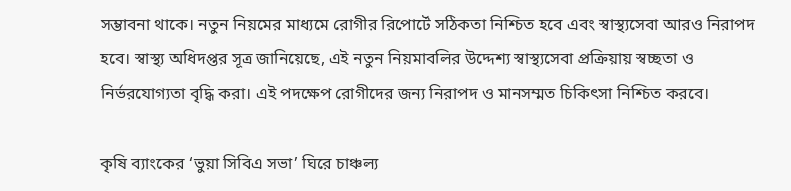সম্ভাবনা থাকে। নতুন নিয়মের মাধ্যমে রোগীর রিপোর্টে সঠিকতা নিশ্চিত হবে এবং স্বাস্থ্যসেবা আরও নিরাপদ হবে। স্বাস্থ্য অধিদপ্তর সূত্র জানিয়েছে, এই নতুন নিয়মাবলির উদ্দেশ্য স্বাস্থ্যসেবা প্রক্রিয়ায় স্বচ্ছতা ও নির্ভরযোগ্যতা বৃদ্ধি করা। এই পদক্ষেপ রোগীদের জন্য নিরাপদ ও মানসম্মত চিকিৎসা নিশ্চিত করবে।

কৃষি ব্যাংকের ‘ভুয়া সিবিএ সভা’ ঘিরে চাঞ্চল্য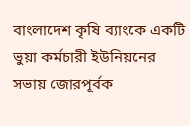বাংলাদেশ কৃষি ব্যাংকে একটি ভুয়া কর্মচারী ইউনিয়নের সভায় জোরপূর্বক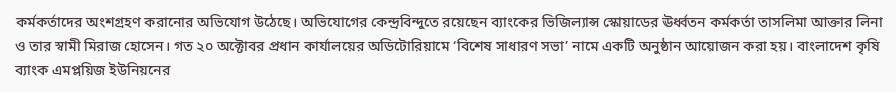কর্মকর্তাদের অংশগ্রহণ করানোর অভিযোগ উঠেছে। অভিযোগের কেন্দ্রবিন্দুতে রয়েছেন ব্যাংকের ভিজিল্যান্স স্কোয়াডের ঊর্ধ্বতন কর্মকর্তা তাসলিমা আক্তার লিনা ও তার স্বামী মিরাজ হোসেন। গত ২০ অক্টোবর প্রধান কার্যালয়ের অডিটোরিয়ামে ‘বিশেষ সাধারণ সভা’ নামে একটি অনুষ্ঠান আয়োজন করা হয়। বাংলাদেশ কৃষি ব্যাংক এমপ্লয়িজ ইউনিয়নের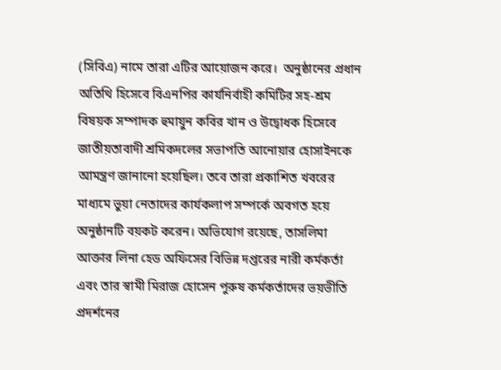(সিবিএ) নামে তারা এটির আয়োজন করে।  অনুষ্ঠানের প্রধান অতিথি হিসেবে বিএনপির কার্যনির্বাহী কমিটির সহ-শ্রম বিষয়ক সম্পাদক হুমায়ুন কবির খান ও উদ্বোধক হিসেবে জাতীয়তাবাদী শ্রমিকদলের সভাপতি আনোয়ার হোসাইনকে আমন্ত্রণ জানানো হয়েছিল। তবে তারা প্রকাশিত খবরের মাধ্যমে ভুয়া নেতাদের কার্যকলাপ সম্পর্কে অবগত হয়ে অনুষ্ঠানটি বয়কট করেন। অভিযোগ রয়েছে, তাসলিমা আক্তার লিনা হেড অফিসের বিভিন্ন দপ্তরের নারী কর্মকর্তা এবং তার স্বামী মিরাজ হোসেন পুরুষ কর্মকর্তাদের ভয়ভীতি প্রদর্শনের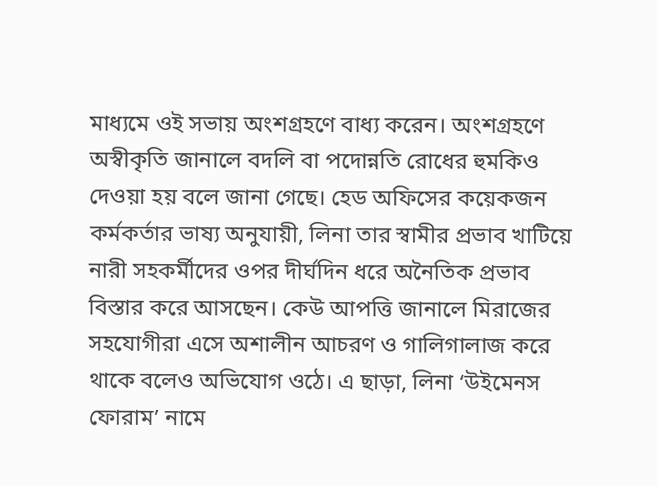মাধ্যমে ওই সভায় অংশগ্রহণে বাধ্য করেন। অংশগ্রহণে অস্বীকৃতি জানালে বদলি বা পদোন্নতি রোধের হুমকিও দেওয়া হয় বলে জানা গেছে। হেড অফিসের কয়েকজন কর্মকর্তার ভাষ্য অনুযায়ী, লিনা তার স্বামীর প্রভাব খাটিয়ে নারী সহকর্মীদের ওপর দীর্ঘদিন ধরে অনৈতিক প্রভাব বিস্তার করে আসছেন। কেউ আপত্তি জানালে মিরাজের সহযোগীরা এসে অশালীন আচরণ ও গালিগালাজ করে থাকে বলেও অভিযোগ ওঠে। এ ছাড়া, লিনা ‘উইমেনস ফোরাম’ নামে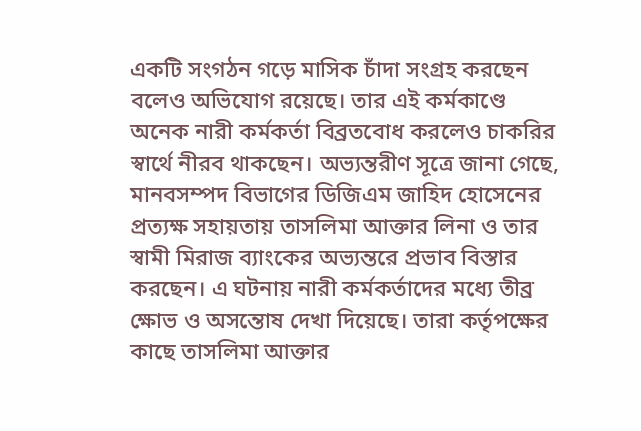একটি সংগঠন গড়ে মাসিক চাঁদা সংগ্রহ করছেন বলেও অভিযোগ রয়েছে। তার এই কর্মকাণ্ডে অনেক নারী কর্মকর্তা বিব্রতবোধ করলেও চাকরির স্বার্থে নীরব থাকছেন। অভ্যন্তরীণ সূত্রে জানা গেছে, মানবসম্পদ বিভাগের ডিজিএম জাহিদ হোসেনের প্রত্যক্ষ সহায়তায় তাসলিমা আক্তার লিনা ও তার স্বামী মিরাজ ব্যাংকের অভ্যন্তরে প্রভাব বিস্তার করছেন। এ ঘটনায় নারী কর্মকর্তাদের মধ্যে তীব্র ক্ষোভ ও অসন্তোষ দেখা দিয়েছে। তারা কর্তৃপক্ষের কাছে তাসলিমা আক্তার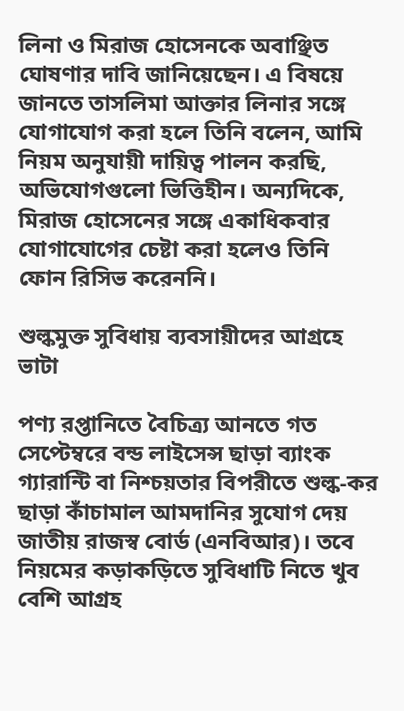লিনা ও মিরাজ হোসেনকে অবাঞ্ছিত ঘোষণার দাবি জানিয়েছেন। এ বিষয়ে জানতে তাসলিমা আক্তার লিনার সঙ্গে যোগাযোগ করা হলে তিনি বলেন, আমি নিয়ম অনুযায়ী দায়িত্ব পালন করছি, অভিযোগগুলো ভিত্তিহীন। অন্যদিকে, মিরাজ হোসেনের সঙ্গে একাধিকবার যোগাযোগের চেষ্টা করা হলেও তিনি ফোন রিসিভ করেননি।

শুল্কমুক্ত সুবিধায় ব্যবসায়ীদের আগ্রহে ভাটা

পণ্য রপ্তানিতে বৈচিত্র্য আনতে গত সেপ্টেম্বরে বন্ড লাইসেন্স ছাড়া ব্যাংক গ্যারান্টি বা নিশ্চয়তার বিপরীতে শুল্ক-কর ছাড়া কাঁচামাল আমদানির সুযোগ দেয় জাতীয় রাজস্ব বোর্ড (এনবিআর)। তবে নিয়মের কড়াকড়িতে সুবিধাটি নিতে খুব বেশি আগ্রহ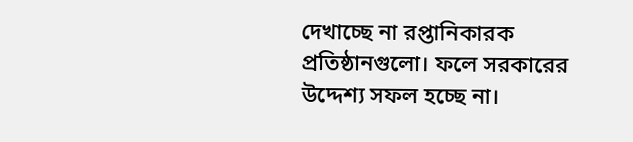দেখাচ্ছে না রপ্তানিকারক প্রতিষ্ঠানগুলো। ফলে সরকারের উদ্দেশ্য সফল হচ্ছে না।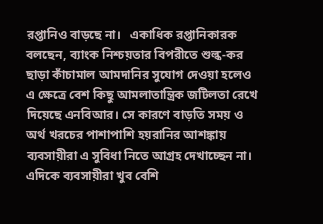রপ্তানিও বাড়ছে না।   একাধিক রপ্তানিকারক বলছেন, ব্যাংক নিশ্চয়তার বিপরীতে শুল্ক-কর ছাড়া কাঁচামাল আমদানির সুযোগ দেওয়া হলেও এ ক্ষেত্রে বেশ কিছু আমলাতান্ত্রিক জটিলতা রেখে দিয়েছে এনবিআর। সে কারণে বাড়তি সময় ও অর্থ খরচের পাশাপাশি হয়রানির আশঙ্কায় ব্যবসায়ীরা এ সুবিধা নিতে আগ্রহ দেখাচ্ছেন না।   এদিকে ব্যবসায়ীরা খুব বেশি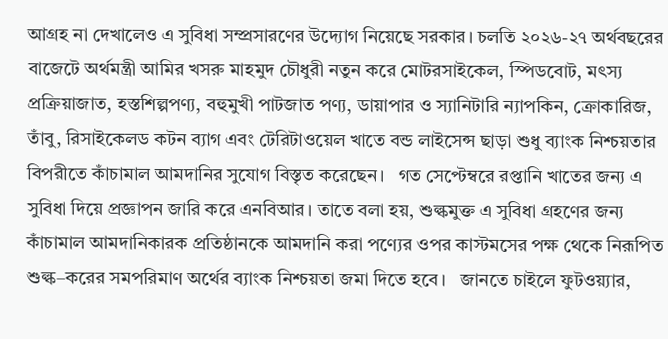আগ্রহ না দেখালেও এ সুবিধা সম্প্রসারণের উদ্যোগ নিয়েছে সরকার। চলতি ২০২৬-২৭ অর্থবছরের বাজেটে অর্থমন্ত্রী আমির খসরু মাহমুদ চৌধুরী নতুন করে মোটরসাইকেল, স্পিডবোট, মৎস্য প্রক্রিয়াজাত, হস্তশিল্পপণ্য, বহুমুখী পাটজাত পণ্য, ডায়াপার ও স্যানিটারি ন্যাপকিন, ক্রোকারিজ, তাঁবু, রিসাইকেলড কটন ব্যাগ এবং টেরিটাওয়েল খাতে বন্ড লাইসেন্স ছাড়া শুধু ব্যাংক নিশ্চয়তার বিপরীতে কাঁচামাল আমদানির সুযোগ বিস্তৃত করেছেন।   গত সেপ্টেম্বরে রপ্তানি খাতের জন্য এ সুবিধা দিয়ে প্রজ্ঞাপন জারি করে এনবিআর। তাতে বলা হয়, শুল্কমুক্ত এ সুবিধা গ্রহণের জন্য কাঁচামাল আমদানিকারক প্রতিষ্ঠানকে আমদানি করা পণ্যের ওপর কাস্টমসের পক্ষ থেকে নিরূপিত শুল্ক–করের সমপরিমাণ অর্থের ব্যাংক নিশ্চয়তা জমা দিতে হবে।   জানতে চাইলে ফুটওয়্যার,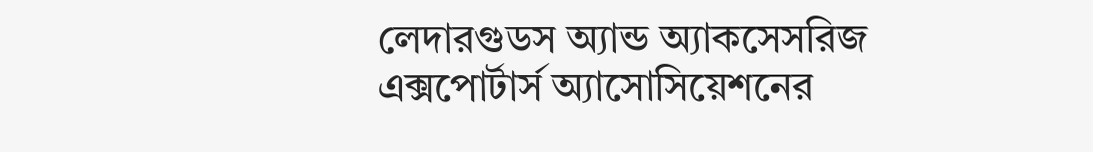লেদারগুডস অ্যান্ড অ্যাকসেসরিজ এক্সপোর্টার্স অ্যাসোসিয়েশনের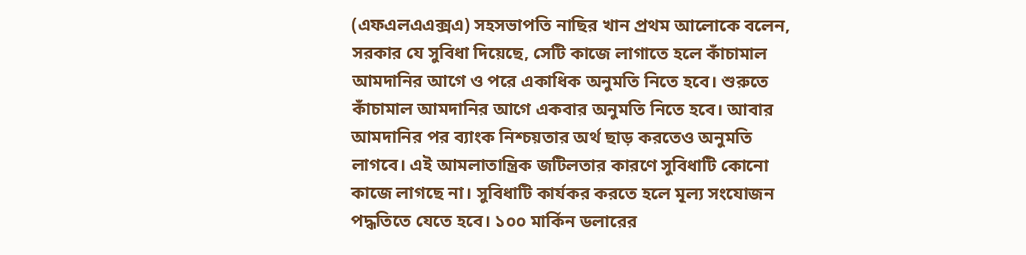(এফএলএএক্সএ) সহসভাপতি নাছির খান প্রথম আলোকে বলেন, সরকার যে সুবিধা দিয়েছে, সেটি কাজে লাগাতে হলে কাঁচামাল আমদানির আগে ও পরে একাধিক অনুমতি নিতে হবে। শুরুতে কাঁচামাল আমদানির আগে একবার অনুমতি নিতে হবে। আবার আমদানির পর ব্যাংক নিশ্চয়তার অর্থ ছাড় করতেও অনুমতি লাগবে। এই আমলাতান্ত্রিক জটিলতার কারণে সুবিধাটি কোনো কাজে লাগছে না। সুবিধাটি কার্যকর করতে হলে মূল্য সংযোজন পদ্ধতিতে যেতে হবে। ১০০ মার্কিন ডলারের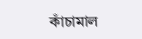কাঁচামাল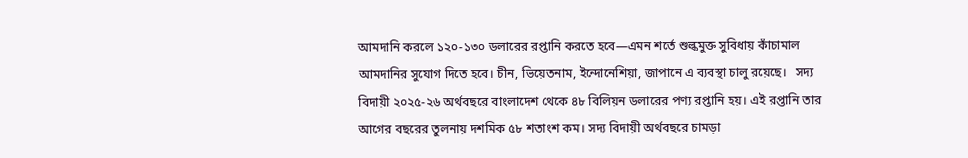আমদানি করলে ১২০-১৩০ ডলারের রপ্তানি করতে হবে—এমন শর্তে শুল্কমুক্ত সুবিধায় কাঁচামাল আমদানির সুযোগ দিতে হবে। চীন, ভিয়েতনাম, ইন্দোনেশিয়া, জাপানে এ ব্যবস্থা চালু রয়েছে।   সদ্য বিদায়ী ২০২৫-২৬ অর্থবছরে বাংলাদেশ থেকে ৪৮ বিলিয়ন ডলারের পণ্য রপ্তানি হয়। এই রপ্তানি তার আগের বছরের তুলনায় দশমিক ৫৮ শতাংশ কম। সদ্য বিদায়ী অর্থবছরে চামড়া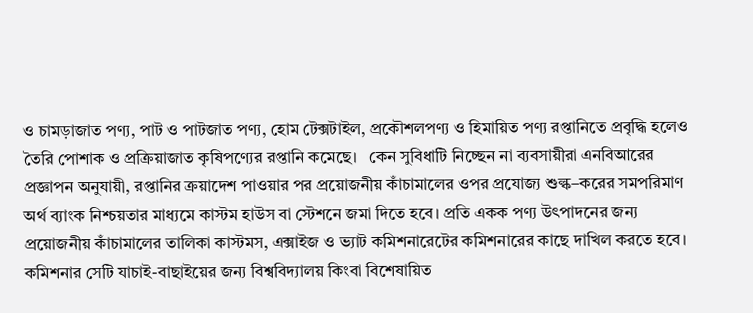ও চামড়াজাত পণ্য, পাট ও পাটজাত পণ্য, হোম টেক্সটাইল, প্রকৌশলপণ্য ও হিমায়িত পণ্য রপ্তানিতে প্রবৃদ্ধি হলেও তৈরি পোশাক ও প্রক্রিয়াজাত কৃষিপণ্যের রপ্তানি কমেছে।   কেন সুবিধাটি নিচ্ছেন না ব্যবসায়ীরা এনবিআরের প্রজ্ঞাপন অনুযায়ী, রপ্তানির ক্রয়াদেশ পাওয়ার পর প্রয়োজনীয় কাঁচামালের ওপর প্রযোজ্য শুল্ক–করের সমপরিমাণ অর্থ ব্যাংক নিশ্চয়তার মাধ্যমে কাস্টম হাউস বা স্টেশনে জমা দিতে হবে। প্রতি একক পণ্য উৎপাদনের জন্য প্রয়োজনীয় কাঁচামালের তালিকা কাস্টমস, এক্সাইজ ও ভ্যাট কমিশনারেটের কমিশনারের কাছে দাখিল করতে হবে। কমিশনার সেটি যাচাই-বাছাইয়ের জন্য বিশ্ববিদ্যালয় কিংবা বিশেষায়িত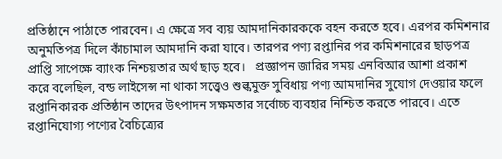প্রতিষ্ঠানে পাঠাতে পারবেন। এ ক্ষেত্রে সব ব্যয় আমদানিকারককে বহন করতে হবে। এরপর কমিশনার অনুমতিপত্র দিলে কাঁচামাল আমদানি করা যাবে। তারপর পণ্য রপ্তানির পর কমিশনারের ছাড়পত্র প্রাপ্তি সাপেক্ষে ব্যাংক নিশ্চয়তার অর্থ ছাড় হবে।   প্রজ্ঞাপন জারির সময় এনবিআর আশা প্রকাশ করে বলেছিল, বন্ড লাইসেন্স না থাকা সত্ত্বেও শুল্কমুক্ত সুবিধায় পণ্য আমদানির সুযোগ দেওয়ার ফলে রপ্তানিকারক প্রতিষ্ঠান তাদের উৎপাদন সক্ষমতার সর্বোচ্চ ব্যবহার নিশ্চিত করতে পারবে। এতে রপ্তানিযোগ্য পণ্যের বৈচিত্র্যের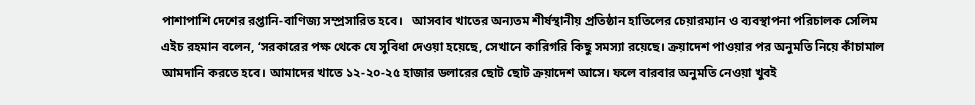পাশাপাশি দেশের রপ্তানি-বাণিজ্য সম্প্রসারিত হবে।   আসবাব খাতের অন্যতম শীর্ষস্থানীয় প্রতিষ্ঠান হাতিলের চেয়ারম্যান ও ব্যবস্থাপনা পরিচালক সেলিম এইচ রহমান বলেন, ‘সরকারের পক্ষ থেকে যে সুবিধা দেওয়া হয়েছে, সেখানে কারিগরি কিছু সমস্যা রয়েছে। ক্রয়াদেশ পাওয়ার পর অনুমতি নিয়ে কাঁচামাল আমদানি করতে হবে। আমাদের খাতে ১২-২০-২৫ হাজার ডলারের ছোট ছোট ক্রয়াদেশ আসে। ফলে বারবার অনুমতি নেওয়া খুবই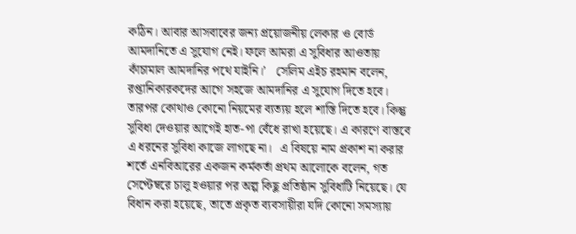কঠিন। আবার আসবাবের জন্য প্রয়োজনীয় লেকার ও বোর্ড আমদানিতে এ সুযোগ নেই। ফলে আমরা এ সুবিধার আওতায় কাঁচামাল আমদানির পথে যাইনি।’   সেলিম এইচ রহমান বলেন, রপ্তানিকারকদের আগে সহজে আমদানির এ সুযোগ দিতে হবে। তারপর কোথাও কোনো নিয়মের ব্যত্যয় হলে শাস্তি দিতে হবে। কিন্তু সুবিধা দেওয়ার আগেই হাত-পা বেঁধে রাখা হয়েছে। এ কারণে বাস্তবে এ ধরনের সুবিধা কাজে লাগছে না।   এ বিষয়ে নাম প্রকাশ না করার শর্তে এনবিআরের একজন কর্মকর্তা প্রথম আলোকে বলেন, গত সেপ্টেম্বরে চালু হওয়ার পর অল্প কিছু প্রতিষ্ঠান সুবিধাটি নিয়েছে। যে বিধান করা হয়েছে, তাতে প্রকৃত ব্যবসায়ীরা যদি কোনো সমস্যায়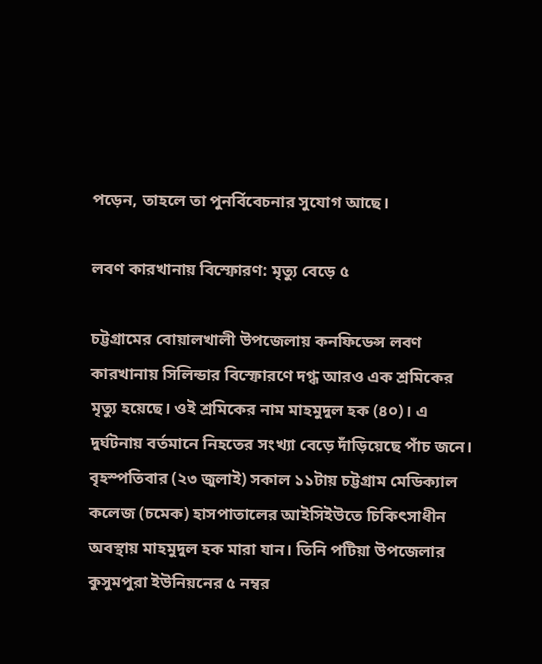পড়েন, তাহলে তা পুনর্বিবেচনার সুযোগ আছে।

লবণ কারখানায় বিস্ফোরণ: মৃত্যু বেড়ে ৫

চট্টগ্রামের বোয়ালখালী উপজেলায় কনফিডেন্স লবণ কারখানায় সিলিন্ডার বিস্ফোরণে দগ্ধ আরও এক শ্রমিকের মৃত্যু হয়েছে। ওই শ্রমিকের নাম মাহমুদুল হক (৪০)। এ দুর্ঘটনায় বর্তমানে নিহতের সংখ্যা বেড়ে দাঁড়িয়েছে পাঁচ জনে।   বৃহস্পতিবার (২৩ জুলাই) সকাল ১১টায় চট্টগ্রাম মেডিক্যাল কলেজ (চমেক) হাসপাতালের আইসিইউতে চিকিৎসাধীন অবস্থায় মাহমুদুল হক মারা যান। তিনি পটিয়া উপজেলার কুসুমপুরা ইউনিয়নের ৫ নম্বর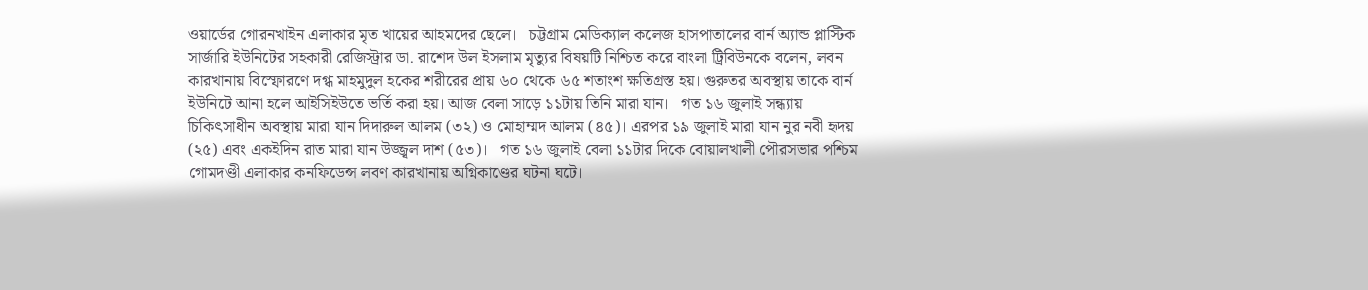ওয়ার্ডের গোরনখাইন এলাকার মৃত খায়ের আহমদের ছেলে।   চট্টগ্রাম মেডিক্যাল কলেজ হাসপাতালের বার্ন অ্যান্ড প্লাস্টিক সার্জারি ইউনিটের সহকারী রেজিস্ট্রার ডা. রাশেদ উল ইসলাম মৃত্যুর বিষয়টি নিশ্চিত করে বাংলা ট্রিবিউনকে বলেন, লবন কারখানায় বিস্ফোরণে দগ্ধ মাহমুদুল হকের শরীরের প্রায় ৬০ থেকে ৬৫ শতাংশ ক্ষতিগ্রস্ত হয়। গুরুতর অবস্থায় তাকে বার্ন ইউনিটে আনা হলে আইসিইউতে ভর্তি করা হয়। আজ বেলা সাড়ে ১১টায় তিনি মারা যান।   গত ১৬ জুলাই সন্ধ্যায় চিকিৎসাধীন অবস্থায় মারা যান দিদারুল আলম (৩২) ও মোহাম্মদ আলম (৪৫)। এরপর ১৯ জুলাই মারা যান নুর নবী হৃদয় (২৫) এবং একইদিন রাত মারা যান উজ্জ্বল দাশ (৫৩)।   গত ১৬ জুলাই বেলা ১১টার দিকে বোয়ালখালী পৌরসভার পশ্চিম গোমদণ্ডী এলাকার কনফিডেন্স লবণ কারখানায় অগ্নিকাণ্ডের ঘটনা ঘটে।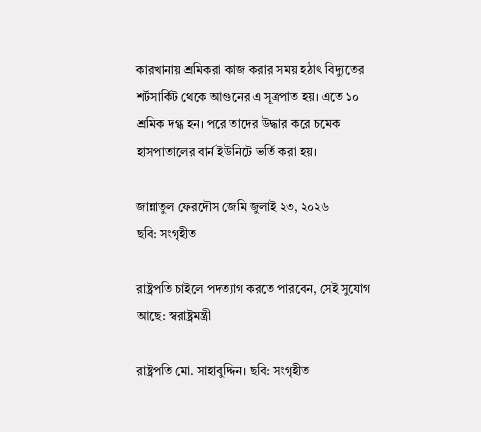কারখানায় শ্রমিকরা কাজ করার সময় হঠাৎ বিদ্যুতের শর্টসার্কিট থেকে আগুনের এ সূত্রপাত হয়। এতে ১০ শ্রমিক দগ্ধ হন। পরে তাদের উদ্ধার করে চমেক হাসপাতালের বার্ন ইউনিটে ভর্তি করা হয়।

জান্নাতুল ফেরদৌস জেমি জুলাই ২৩, ২০২৬
ছবি: সংগৃহীত

রাষ্ট্রপতি চাইলে পদত্যাগ করতে পারবেন, সেই সুযোগ আছে: স্বরাষ্ট্রমন্ত্রী

রাষ্ট্রপতি মো. সাহাবুদ্দিন। ছবি: সংগৃহীত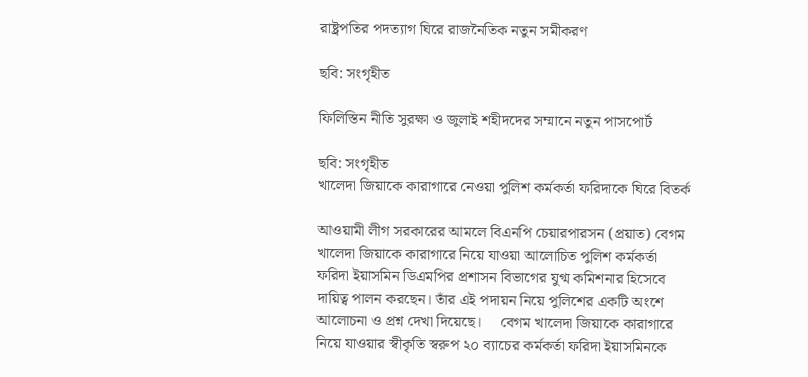রাষ্ট্রপতির পদত্যাগ ঘিরে রাজনৈতিক নতুন সমীকরণ

ছবি: সংগৃহীত

ফিলিস্তিন নীতি সুরক্ষা ও জুলাই শহীদদের সম্মানে নতুন পাসপোর্ট

ছবি: সংগৃহীত
খালেদা জিয়াকে কারাগারে নেওয়া পুলিশ কর্মকর্তা ফরিদাকে ঘিরে বিতর্ক

আওয়ামী লীগ সরকারের আমলে বিএনপি চেয়ারপারসন (প্রয়াত) বেগম খালেদা জিয়াকে কারাগারে নিয়ে যাওয়া আলোচিত পুলিশ কর্মকর্তা ফরিদা ইয়াসমিন ডিএমপির প্রশাসন বিভাগের যুগ্ম কমিশনার হিসেবে দায়িত্ব পালন করছেন। তাঁর এই পদায়ন নিয়ে পুলিশের একটি অংশে আলোচনা ও প্রশ্ন দেখা দিয়েছে।     বেগম খালেদা জিয়াকে কারাগারে নিয়ে যাওয়ার স্বীকৃতি স্বরুপ ২০ ব্যাচের কর্মকর্তা ফরিদা ইয়াসমিনকে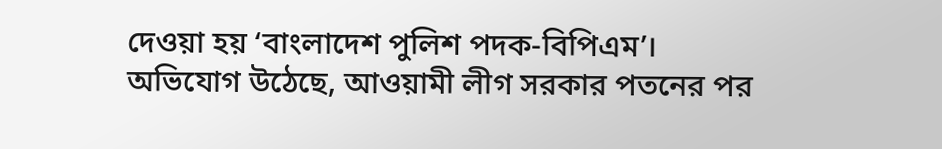দেওয়া হয় ‘বাংলাদেশ পুলিশ পদক-বিপিএম’।   অভিযোগ উঠেছে, আওয়ামী লীগ সরকার পতনের পর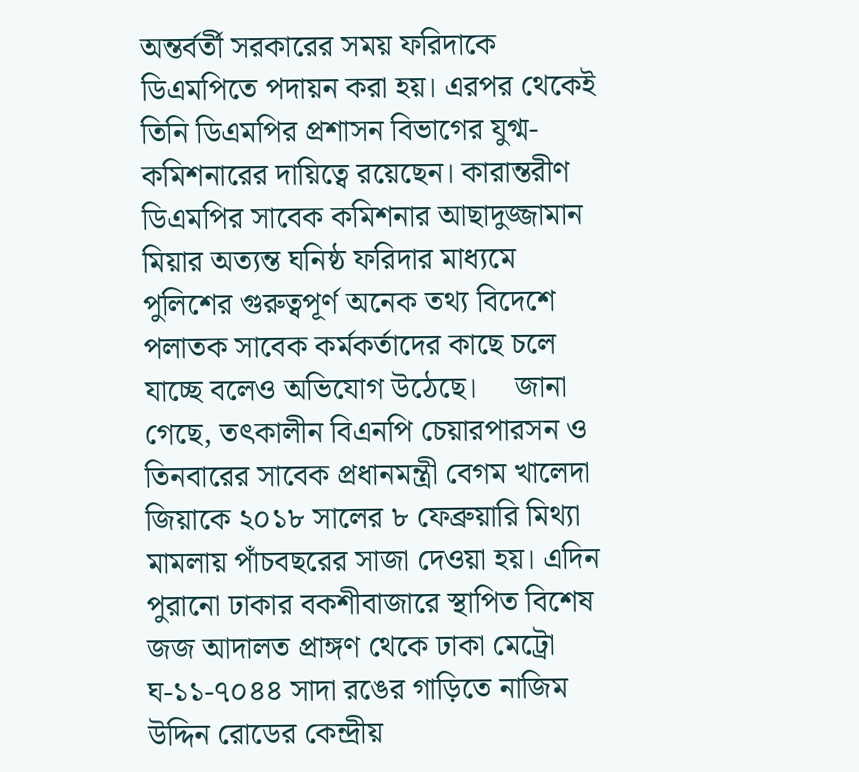অন্তর্বর্তী সরকারের সময় ফরিদাকে ডিএমপিতে পদায়ন করা হয়। এরপর থেকেই তিনি ডিএমপির প্রশাসন বিভাগের যুগ্ম-কমিশনারের দায়িত্বে রয়েছেন। কারান্তরীণ ডিএমপির সাবেক কমিশনার আছাদুজ্জামান মিয়ার অত্যন্ত ঘনিষ্ঠ ফরিদার মাধ্যমে পুলিশের গুরুত্বপূর্ণ অনেক তথ্য বিদেশে পলাতক সাবেক কর্মকর্তাদের কাছে চলে যাচ্ছে বলেও অভিযোগ উঠেছে।     জানা গেছে, তৎকালীন বিএনপি চেয়ারপারসন ও তিনবারের সাবেক প্রধানমন্ত্রী বেগম খালেদা জিয়াকে ২০১৮ সালের ৮ ফেব্রুয়ারি মিথ্যা মামলায় পাঁচবছরের সাজা দেওয়া হয়। এদিন পুরানো ঢাকার বকশীবাজারে স্থাপিত বিশেষ জজ আদালত প্রাঙ্গণ থেকে ঢাকা মেট্রো ঘ-১১-৭০৪৪ সাদা রঙের গাড়িতে নাজিম উদ্দিন রোডের কেন্দ্রীয়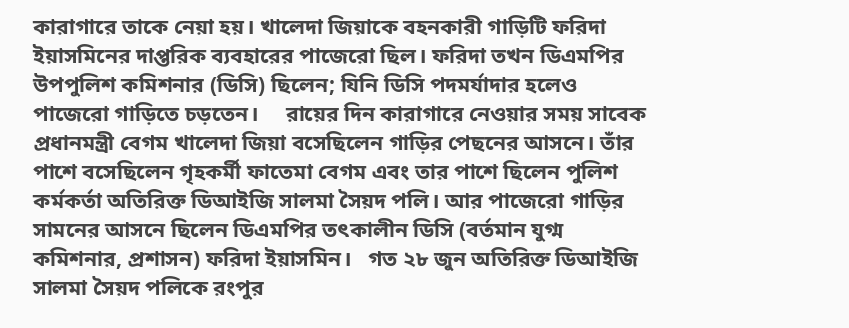কারাগারে তাকে নেয়া হয়। খালেদা জিয়াকে বহনকারী গাড়িটি ফরিদা ইয়াসমিনের দাপ্তরিক ব্যবহারের পাজেরো ছিল। ফরিদা তখন ডিএমপির উপপুলিশ কমিশনার (ডিসি) ছিলেন; যিনি ডিসি পদমর্যাদার হলেও পাজেরো গাড়িতে চড়তেন।     রায়ের দিন কারাগারে নেওয়ার সময় সাবেক প্রধানমন্ত্রী বেগম খালেদা জিয়া বসেছিলেন গাড়ির পেছনের আসনে। তাঁর পাশে বসেছিলেন গৃহকর্মী ফাতেমা বেগম এবং তার পাশে ছিলেন পুলিশ কর্মকর্তা অতিরিক্ত ডিআইজি সালমা সৈয়দ পলি। আর পাজেরো গাড়ির সামনের আসনে ছিলেন ডিএমপির তৎকালীন ডিসি (বর্তমান যুগ্ম কমিশনার, প্রশাসন) ফরিদা ইয়াসমিন।   গত ২৮ জুন অতিরিক্ত ডিআইজি সালমা সৈয়দ পলিকে রংপুর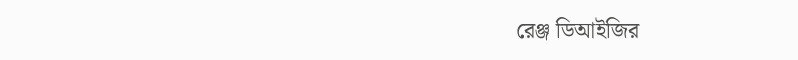রেঞ্জ ডিআইজির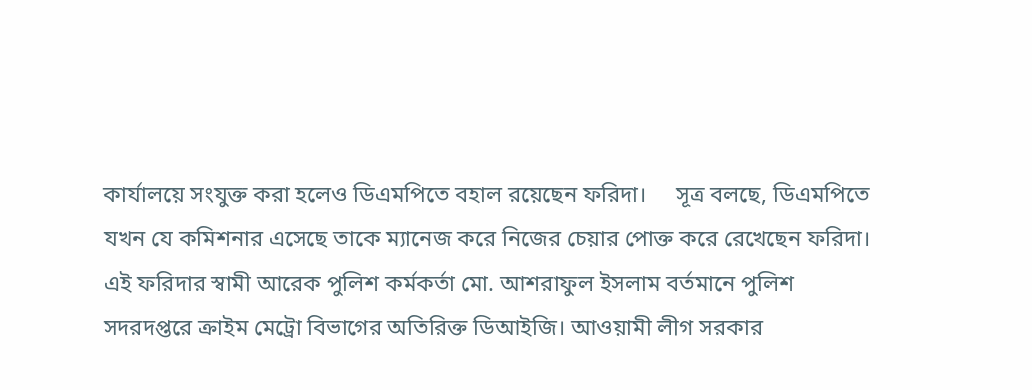কার্যালয়ে সংযুক্ত করা হলেও ডিএমপিতে বহাল রয়েছেন ফরিদা।     সূত্র বলছে, ডিএমপিতে যখন যে কমিশনার এসেছে তাকে ম্যানেজ করে নিজের চেয়ার পোক্ত করে রেখেছেন ফরিদা। এই ফরিদার স্বামী আরেক পুলিশ কর্মকর্তা মো. আশরাফুল ইসলাম বর্তমানে পুলিশ সদরদপ্তরে ক্রাইম মেট্রো বিভাগের অতিরিক্ত ডিআইজি। আওয়ামী লীগ সরকার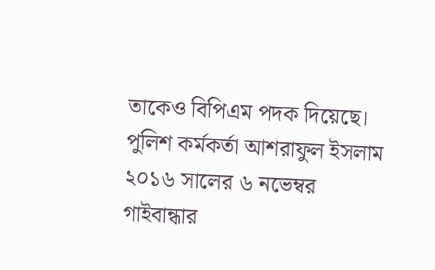তাকেও বিপিএম পদক দিয়েছে।   পুলিশ কর্মকর্তা আশরাফুল ইসলাম ২০১৬ সালের ৬ নভেম্বর গাইবান্ধার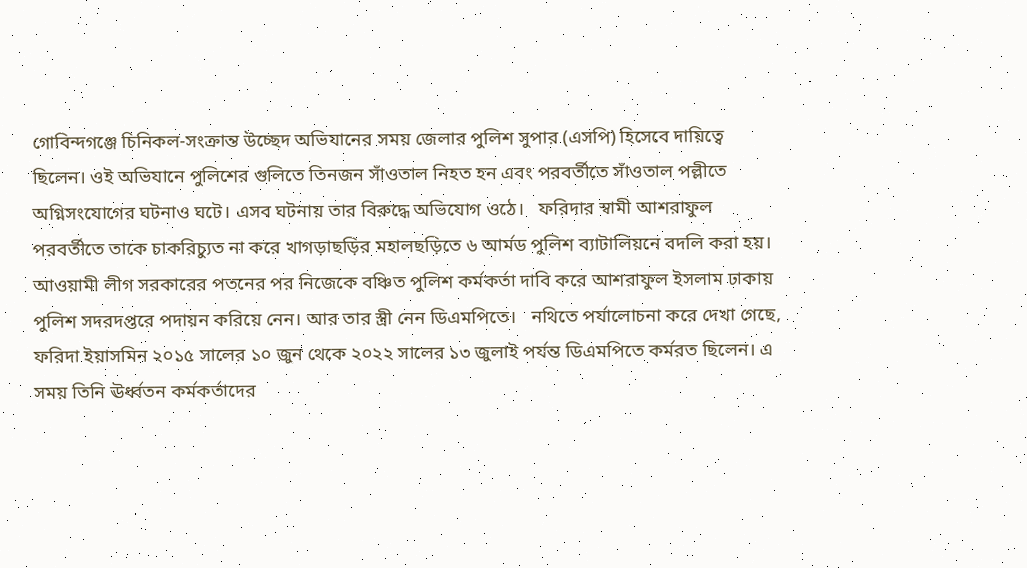গোবিন্দগঞ্জে চিনিকল-সংক্রান্ত উচ্ছেদ অভিযানের সময় জেলার পুলিশ সুপার (এসপি) হিসেবে দায়িত্বে ছিলেন। ওই অভিযানে পুলিশের গুলিতে তিনজন সাঁওতাল নিহত হন এবং পরবর্তীতে সাঁওতাল পল্লীতে অগ্নিসংযোগের ঘটনাও ঘটে। এসব ঘটনায় তার বিরুদ্ধে অভিযোগ ওঠে।   ফরিদার স্বামী আশরাফুল পরবর্তীতে তাকে চাকরিচ্যুত না করে খাগড়াছড়ির মহালছড়িতে ৬ আর্মড পুলিশ ব্যাটালিয়নে বদলি করা হয়। আওয়ামী লীগ সরকারের পতনের পর নিজেকে বঞ্চিত পুলিশ কর্মকর্তা দাবি করে আশরাফুল ইসলাম ঢাকায় পুলিশ সদরদপ্তরে পদায়ন করিয়ে নেন। আর তার স্ত্রী নেন ডিএমপিতে।   নথিতে পর্যালোচনা করে দেখা গেছে, ফরিদা ইয়াসমিন ২০১৫ সালের ১০ জুন থেকে ২০২২ সালের ১৩ জুলাই পর্যন্ত ডিএমপিতে কর্মরত ছিলেন। এ সময় তিনি ঊর্ধ্বতন কর্মকর্তাদের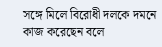সঙ্গে মিলে বিরোধী দলকে দমনে কাজ করেছেন বলে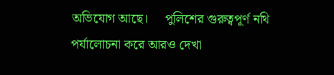অভিযোগ আছে।     পুলিশের গুরুত্বপূর্ণ নথি পর্যালোচনা করে আরও দেখা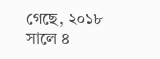গেছে, ২০১৮ সালে ৪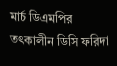মার্চ ডিএমপির তৎকালীন ডিসি ফরিদা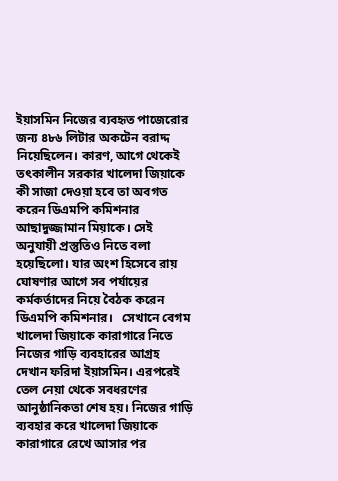ইয়াসমিন নিজের ব্যবহৃত পাজেরোর জন্য ৪৮৬ লিটার অকটেন বরাদ্দ নিয়েছিলেন। কারণ, আগে থেকেই তৎকালীন সরকার খালেদা জিয়াকে কী সাজা দেওয়া হবে তা অবগত করেন ডিএমপি কমিশনার আছাদুজ্জামান মিয়াকে। সেই অনুযায়ী প্রস্তুতিও নিতে বলা হয়েছিলো। যার অংশ হিসেবে রায় ঘোষণার আগে সব পর্যায়ের কর্মকর্তাদের নিয়ে বৈঠক করেন ডিএমপি কমিশনার।   সেখানে বেগম খালেদা জিয়াকে কারাগারে নিতে নিজের গাড়ি ব্যবহারের আগ্রহ দেখান ফরিদা ইয়াসমিন। এরপরেই তেল নেয়া থেকে সবধরণের আনুষ্ঠানিকতা শেষ হয়। নিজের গাড়ি ব্যবহার করে খালেদা জিয়াকে কারাগারে রেখে আসার পর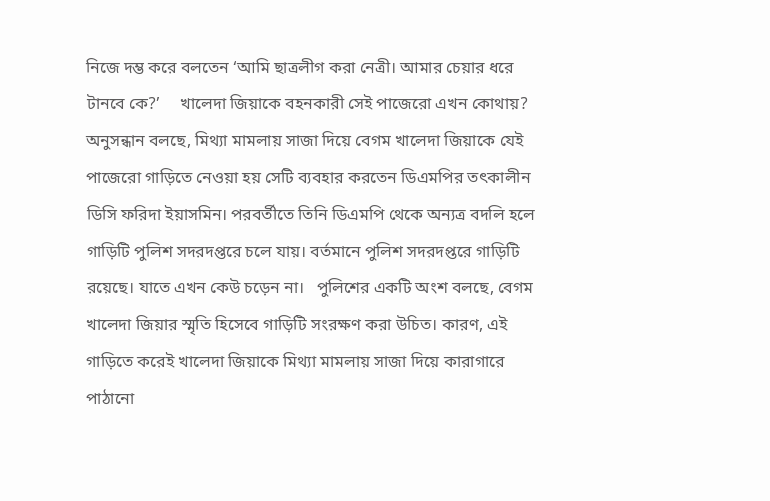নিজে দম্ভ করে বলতেন ‘আমি ছাত্রলীগ করা নেত্রী। আমার চেয়ার ধরে টানবে কে?’     খালেদা জিয়াকে বহনকারী সেই পাজেরো এখন কোথায়? অনুসন্ধান বলছে, মিথ্যা মামলায় সাজা দিয়ে বেগম খালেদা জিয়াকে যেই পাজেরো গাড়িতে নেওয়া হয় সেটি ব্যবহার করতেন ডিএমপির তৎকালীন ডিসি ফরিদা ইয়াসমিন। পরবর্তীতে তিনি ডিএমপি থেকে অন্যত্র বদলি হলে গাড়িটি পুলিশ সদরদপ্তরে চলে যায়। বর্তমানে পুলিশ সদরদপ্তরে গাড়িটি রয়েছে। যাতে এখন কেউ চড়েন না।   পুলিশের একটি অংশ বলছে, বেগম খালেদা জিয়ার স্মৃতি হিসেবে গাড়িটি সংরক্ষণ করা উচিত। কারণ, এই গাড়িতে করেই খালেদা জিয়াকে মিথ্যা মামলায় সাজা দিয়ে কারাগারে পাঠানো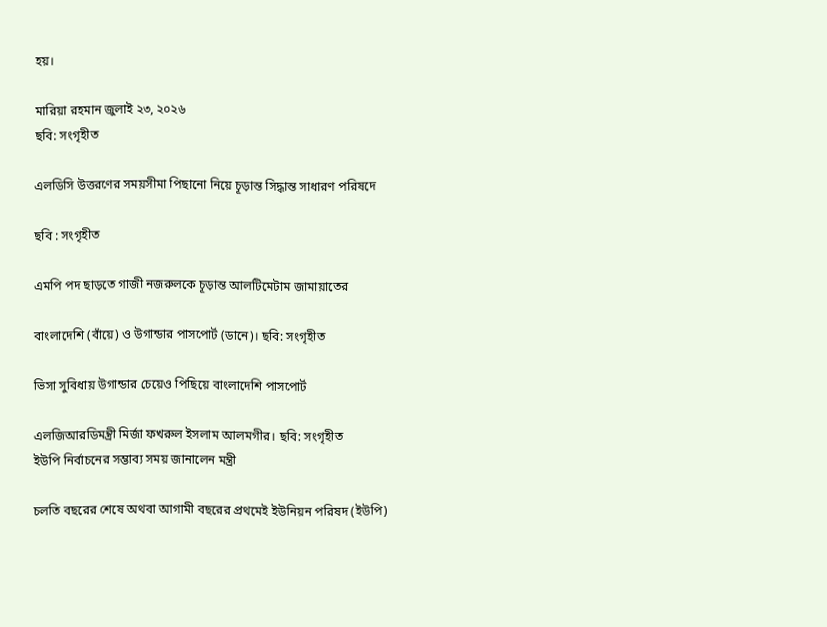হয়।

মারিয়া রহমান জুলাই ২৩, ২০২৬
ছবি: সংগৃহীত

এলডিসি উত্তরণের সময়সীমা পিছানো নিয়ে চূড়ান্ত সিদ্ধান্ত সাধারণ পরিষদে

ছবি : সংগৃহীত

এমপি পদ ছাড়তে গাজী নজরুলকে চূড়ান্ত আলটিমেটাম জামায়াতের

বাংলাদেশি (বাঁয়ে) ও উগান্ডার পাসপোর্ট (ডানে)। ছবি: সংগৃহীত

ভিসা সুবিধায় উগান্ডার চেয়েও পিছিয়ে বাংলাদেশি পাসপোর্ট

এলজিআরডিমন্ত্রী মির্জা ফখরুল ইসলাম আলমগীর। ছবি: সংগৃহীত
ইউপি নির্বাচনের সম্ভাব্য সময় জানালেন মন্ত্রী

চলতি বছরের শেষে অথবা আগামী বছরের প্রথমেই ইউনিয়ন পরিষদ (ইউপি)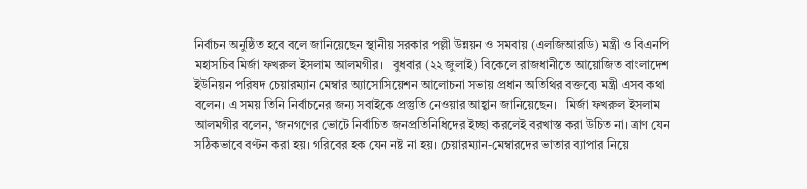নির্বাচন অনুষ্ঠিত হবে বলে জানিয়েছেন স্থানীয় সরকার পল্লী উন্নয়ন ও সমবায় (এলজিআরডি) মন্ত্রী ও বিএনপি মহাসচিব মির্জা ফখরুল ইসলাম আলমগীর।   বুধবার (২২ জুলাই) বিকেলে রাজধানীতে আয়োজিত বাংলাদেশ ইউনিয়ন পরিষদ চেয়ারম্যান মেম্বার অ্যাসোসিয়েশন আলোচনা সভায় প্রধান অতিথির বক্তব্যে মন্ত্রী এসব কথা বলেন। এ সময় তিনি নির্বাচনের জন্য সবাইকে প্রস্তুতি নেওয়ার আহ্বান জানিয়েছেন।   মির্জা ফখরুল ইসলাম আলমগীর বলেন, ‘জনগণের ভোটে নির্বাচিত জনপ্রতিনিধিদের ইচ্ছা করলেই বরখাস্ত করা উচিত না। ত্রাণ যেন সঠিকভাবে বণ্টন করা হয়। গরিবের হক যেন নষ্ট না হয়। চেয়ারম্যান-মেম্বারদের ভাতার ব্যাপার নিয়ে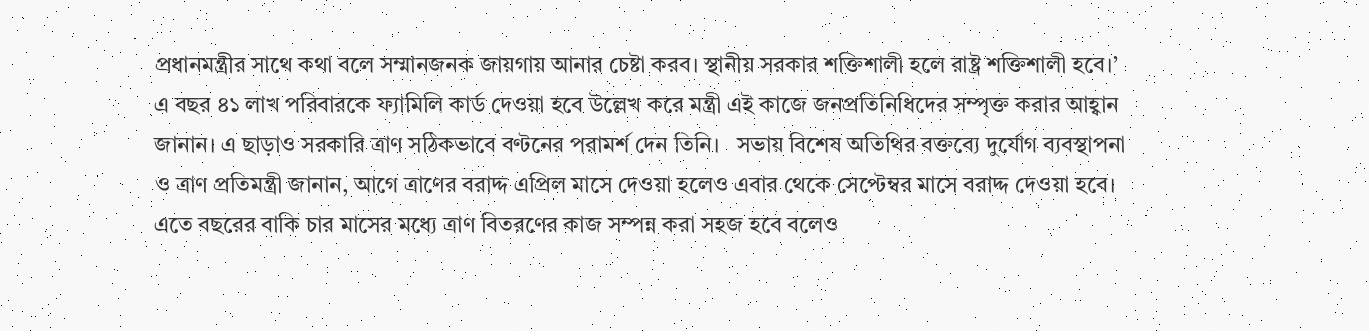প্রধানমন্ত্রীর সাথে কথা বলে সম্মানজনক জায়গায় আনার চেষ্টা করব। স্থানীয় সরকার শক্তিশালী হলে রাষ্ট্র শক্তিশালী হবে।’   এ বছর ৪১ লাখ পরিবারকে ফ্যামিলি কার্ড দেওয়া হবে উল্লেখ করে মন্ত্রী এই কাজে জনপ্রতিনিধিদের সম্পৃক্ত করার আহ্বান জানান। এ ছাড়াও সরকারি ত্রাণ সঠিকভাবে বণ্টনের পরামর্শ দেন তিনি।   সভায় বিশেষ অতিথির বক্তব্যে দুর্যোগ ব্যবস্থাপনা ও ত্রাণ প্রতিমন্ত্রী জানান, আগে ত্রাণের বরাদ্দ এপ্রিল মাসে দেওয়া হলেও এবার থেকে সেপ্টেম্বর মাসে বরাদ্দ দেওয়া হবে। এতে বছরের বাকি চার মাসের মধ্যে ত্রাণ বিতরণের কাজ সম্পন্ন করা সহজ হবে বলেও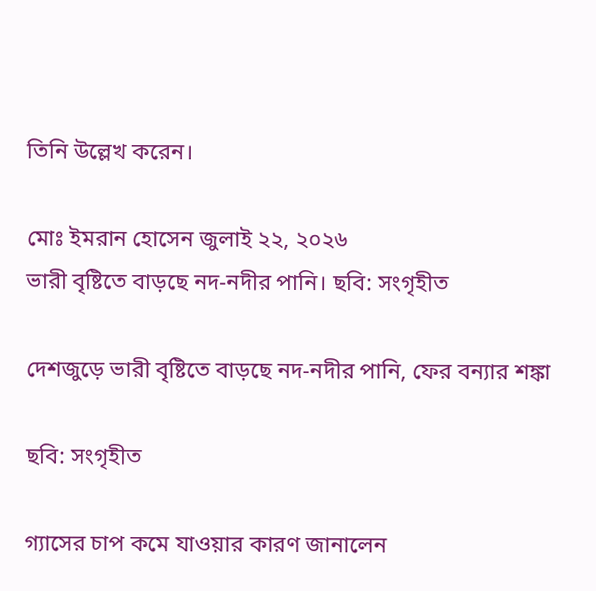তিনি উল্লেখ করেন।

মোঃ ইমরান হোসেন জুলাই ২২, ২০২৬
ভারী বৃষ্টিতে বাড়ছে নদ-নদীর পানি। ছবি: সংগৃহীত

দেশজুড়ে ভারী বৃষ্টিতে বাড়ছে নদ-নদীর পানি, ফের বন্যার শঙ্কা

ছবি: সংগৃহীত

গ্যাসের চাপ কমে যাওয়ার কারণ জানালেন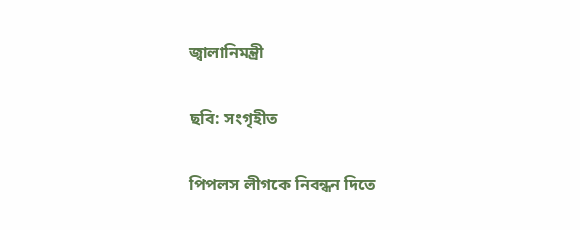জ্বালানিমন্ত্রী

ছবি: সংগৃহীত

পিপলস লীগকে নিবন্ধন দিতে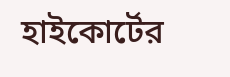হাইকোর্টের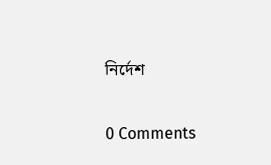নির্দেশ

0 Comments